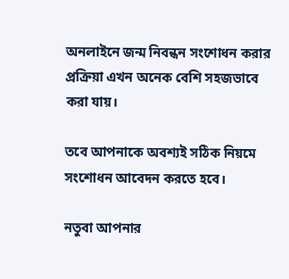অনলাইনে জন্ম নিবন্ধন সংশোধন করার প্রক্রিয়া এখন অনেক বেশি সহজভাবে করা যায়।

তবে আপনাকে অবশ্যই সঠিক নিয়মে সংশোধন আবেদন করতে হবে।

নতুবা আপনার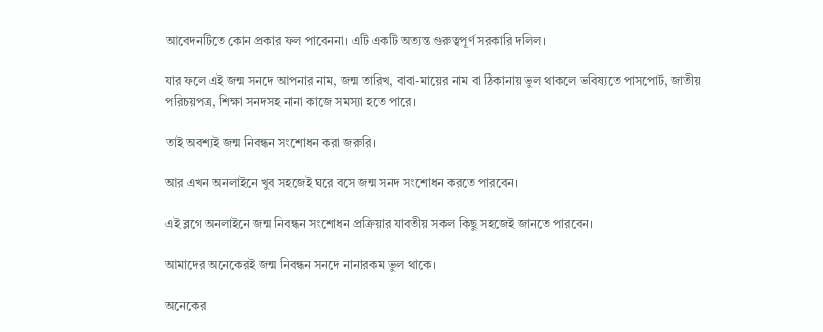আবেদনটিতে কোন প্রকার ফল পাবেননা। এটি একটি অত্যন্ত গুরুত্বপূর্ণ সরকারি দলিল।

যার ফলে এই জন্ম সনদে আপনার নাম, জন্ম তারিখ, বাবা-মায়ের নাম বা ঠিকানায় ভুল থাকলে ভবিষ্যতে পাসপোর্ট, জাতীয় পরিচয়পত্র, শিক্ষা সনদসহ নানা কাজে সমস্যা হতে পারে।

তাই অবশ্যই জন্ম নিবন্ধন সংশোধন করা জরুরি।

আর এখন অনলাইনে খুব সহজেই ঘরে বসে জন্ম সনদ সংশোধন করতে পারবেন।

এই ব্লগে অনলাইনে জন্ম নিবন্ধন সংশোধন প্রক্রিয়ার যাবতীয় সকল কিছু সহজেই জানতে পারবেন।

আমাদের অনেকেরই জন্ম নিবন্ধন সনদে নানারকম ভুল থাকে।

অনেকের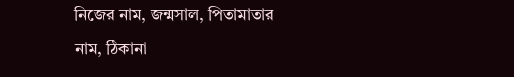নিজের নাম, জন্মসাল, পিতামাতার নাম, ঠিকানা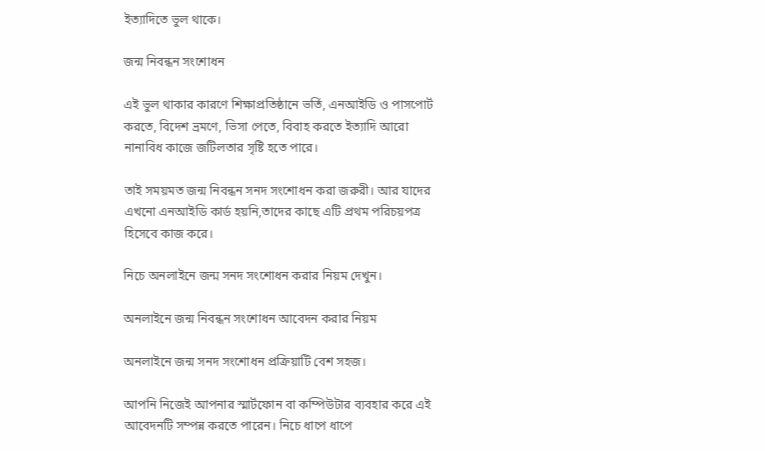ইত্যাদিতে ভুল থাকে।

জন্ম নিবন্ধন সংশোধন

এই ভুল থাকার কারণে শিক্ষাপ্রতিষ্ঠানে ভর্তি, এনআইডি ও পাসপোর্ট করতে, বিদেশ ভ্রমণে, ভিসা পেতে, বিবাহ করতে ইত্যাদি আরো নানাবিধ কাজে জটিলতার সৃষ্টি হতে পারে।

তাই সময়মত জন্ম নিবন্ধন সনদ সংশোধন করা জরুরী। আর যাদের এখনো এনআইডি কার্ড হয়নি,তাদের কাছে এটি প্রথম পরিচয়পত্র হিসেবে কাজ করে।

নিচে অনলাইনে জন্ম সনদ সংশোধন করার নিয়ম দেখুন।

অনলাইনে জন্ম নিবন্ধন সংশোধন আবেদন করার নিয়ম

অনলাইনে জন্ম সনদ সংশোধন প্রক্রিয়াটি বেশ সহজ।

আপনি নিজেই আপনার স্মার্টফোন বা কম্পিউটার ব্যবহার করে এই আবেদনটি সম্পন্ন করতে পারেন। নিচে ধাপে ধাপে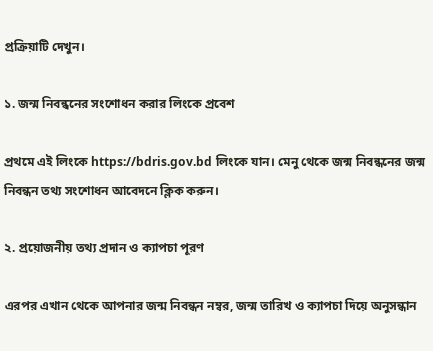প্রক্রিয়াটি দেখুন।

১. জন্ম নিবন্ধনের সংশোধন করার লিংকে প্রবেশ

প্রথমে এই লিংকে https://bdris.gov.bd লিংকে যান। মেনু থেকে জন্ম নিবন্ধনের জন্ম নিবন্ধন তথ্য সংশোধন আবেদনে ক্লিক করুন।

২. প্রয়োজনীয় তথ্য প্রদান ও ক্যাপচা পূরণ

এরপর এখান থেকে আপনার জন্ম নিবন্ধন নম্বর, জন্ম তারিখ ও ক্যাপচা দিয়ে অনুসন্ধান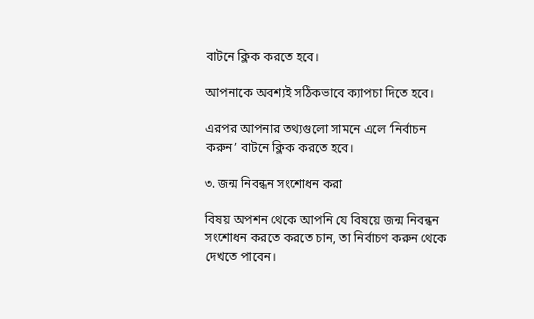বাটনে ক্লিক করতে হবে।

আপনাকে অবশ্যই সঠিকভাবে ক্যাপচা দিতে হবে।

এরপর আপনার তথ্যগুলো সামনে এলে ‘নির্বাচন করুন’ বাটনে ক্লিক করতে হবে।

৩. জন্ম নিবন্ধন সংশোধন করা

বিষয় অপশন থেকে আপনি যে বিষয়ে জন্ম নিবন্ধন সংশোধন করতে করতে চান, তা নির্বাচণ করুন থেকে দেখতে পাবেন।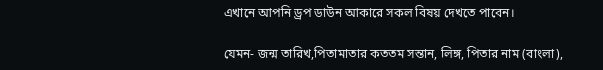এখানে আপনি ড্রপ ডাউন আকারে সকল বিষয় দেখতে পাবেন।

যেমন- জন্ম তারিখ,পিতামাতার কততম সন্তান, লিঙ্গ, পিতার নাম (বাংলা),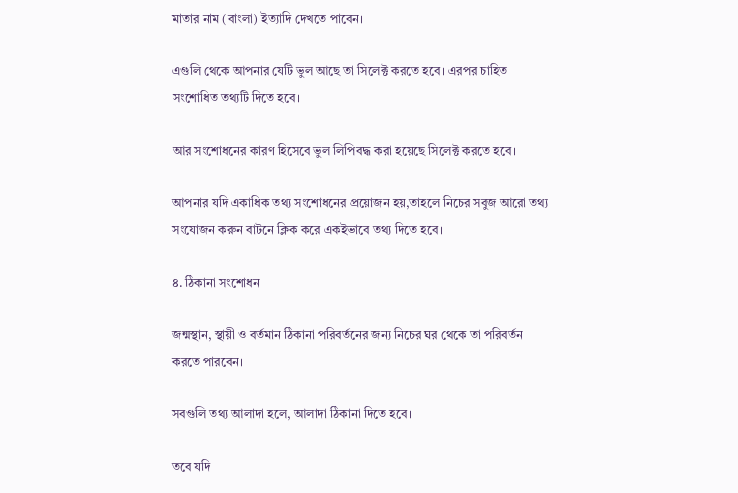মাতার নাম (বাংলা) ইত্যাদি দেখতে পাবেন।

এগুলি থেকে আপনার যেটি ভুল আছে তা সিলেক্ট করতে হবে। এরপর চাহিত সংশোধিত তথ্যটি দিতে হবে।

আর সংশোধনের কারণ হিসেবে ভুল লিপিবদ্ধ করা হয়েছে সিলেক্ট করতে হবে।

আপনার যদি একাধিক তথ্য সংশোধনের প্রয়োজন হয়,তাহলে নিচের সবুজ আরো তথ্য সংযোজন করুন বাটনে ক্লিক করে একইভাবে তথ্য দিতে হবে।

৪. ঠিকানা সংশোধন

জন্মস্থান, স্থায়ী ও বর্তমান ঠিকানা পরিবর্তনের জন্য নিচের ঘর থেকে তা পরিবর্তন করতে পারবেন।

সবগুলি তথ্য আলাদা হলে, আলাদা ঠিকানা দিতে হবে।

তবে যদি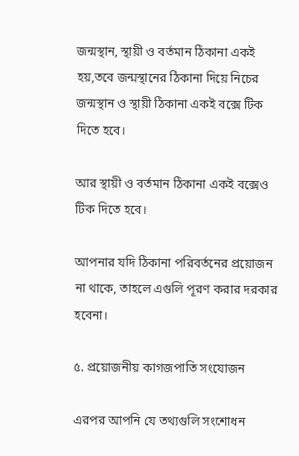জন্মস্থান, স্থায়ী ও বর্তমান ঠিকানা একই হয়,তবে জন্মস্থানের ঠিকানা দিয়ে নিচের জন্মস্থান ও স্থায়ী ঠিকানা একই বক্সে টিক দিতে হবে।

আর স্থায়ী ও বর্তমান ঠিকানা একই বক্সেও টিক দিতে হবে।

আপনার যদি ঠিকানা পরিবর্তনের প্রয়োজন না থাকে, তাহলে এগুলি পূরণ করার দরকার হবেনা।

৫. প্রয়োজনীয় কাগজপাতি সংযোজন

এরপর আপনি যে তথ্যগুলি সংশোধন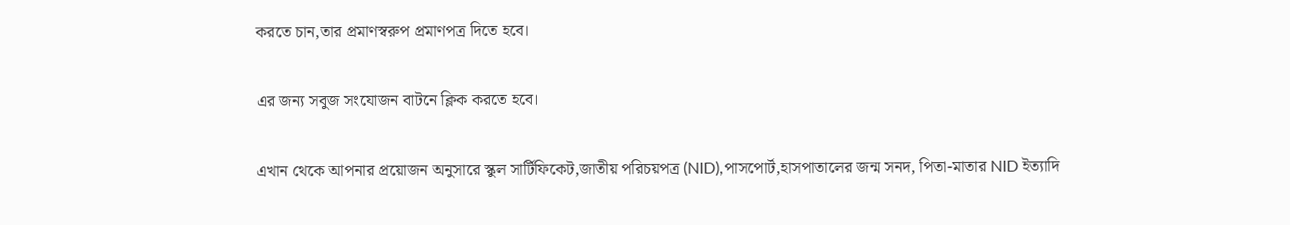করতে চান,তার প্রমাণস্বরুপ প্রমাণপত্র দিতে হবে।

এর জন্য সবুজ সংযোজন বাটনে ক্লিক করতে হবে।

এখান থেকে আপনার প্রয়োজন অনুসারে স্কুল সার্টিফিকেট,জাতীয় পরিচয়পত্র (NID),পাসপোর্ট,হাসপাতালের জন্ম সনদ, পিতা-মাতার NID ইত্যাদি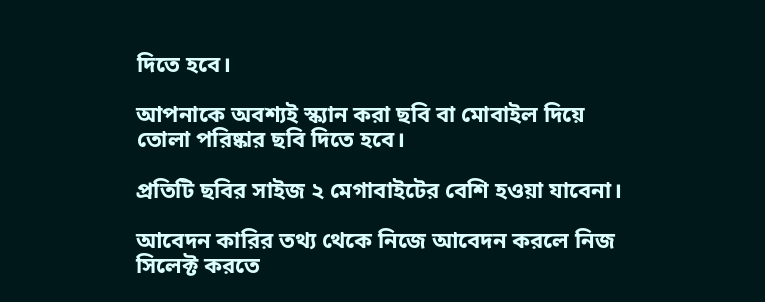দিতে হবে।

আপনাকে অবশ্যই স্ক্যান করা ছবি বা মোবাইল দিয়ে তোলা পরিষ্কার ছবি দিতে হবে।

প্রতিটি ছবির সাইজ ২ মেগাবাইটের বেশি হওয়া যাবেনা।

আবেদন কারির তথ্য থেকে নিজে আবেদন করলে নিজ সিলেক্ট করতে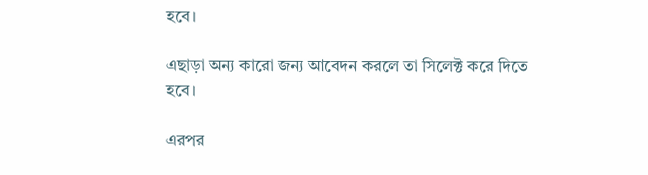হবে।

এছাড়া অন্য কারো জন্য আবেদন করলে তা সিলেক্ট করে দিতে হবে।

এরপর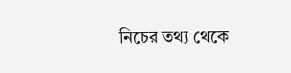নিচের তথ্য থেকে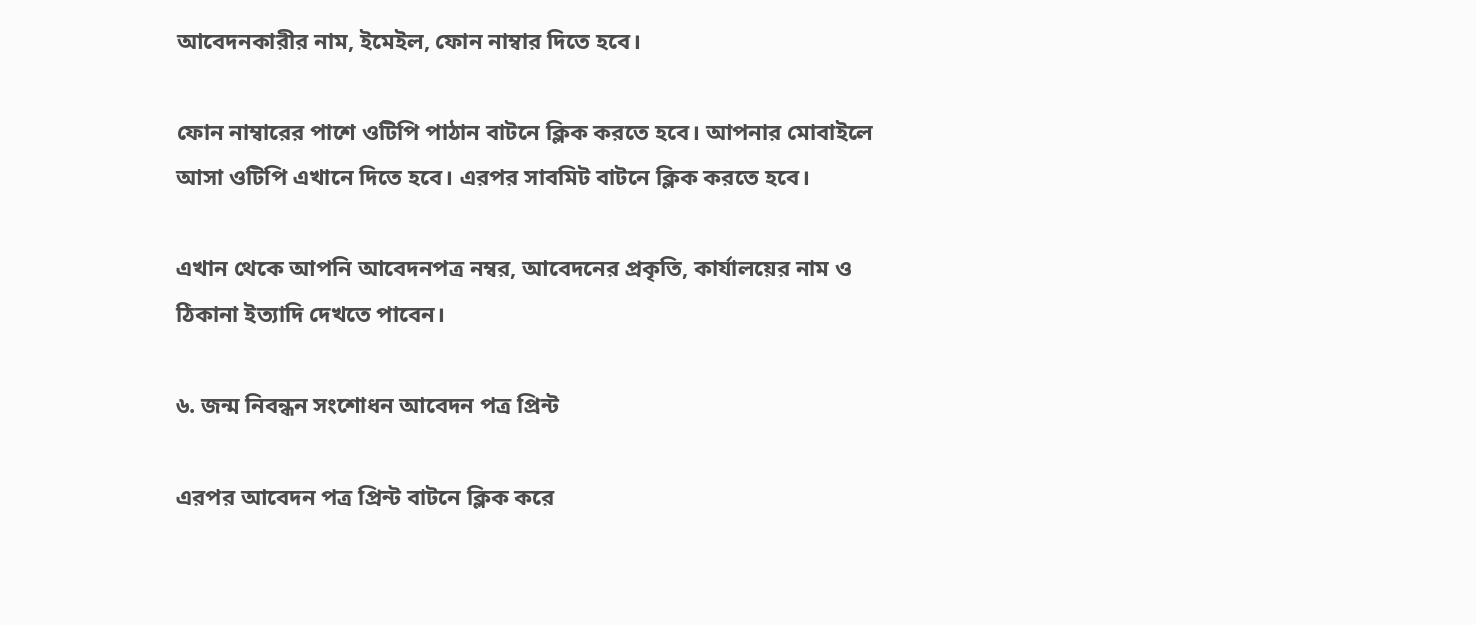আবেদনকারীর নাম, ইমেইল, ফোন নাম্বার দিতে হবে।

ফোন নাম্বারের পাশে ওটিপি পাঠান বাটনে ক্লিক করতে হবে। আপনার মোবাইলে আসা ওটিপি এখানে দিতে হবে। এরপর সাবমিট বাটনে ক্লিক করতে হবে।

এখান থেকে আপনি আবেদনপত্র নম্বর, আবেদনের প্রকৃতি, কার্যালয়ের নাম ও ঠিকানা ইত্যাদি দেখতে পাবেন।

৬. জন্ম নিবন্ধন সংশোধন আবেদন পত্র প্রিন্ট

এরপর আবেদন পত্র প্রিন্ট বাটনে ক্লিক করে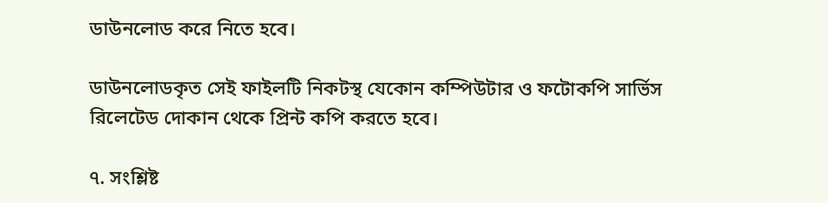ডাউনলোড করে নিতে হবে।

ডাউনলোডকৃত সেই ফাইলটি নিকটস্থ যেকোন কম্পিউটার ও ফটোকপি সার্ভিস রিলেটেড দোকান থেকে প্রিন্ট কপি করতে হবে।

৭. সংশ্লিষ্ট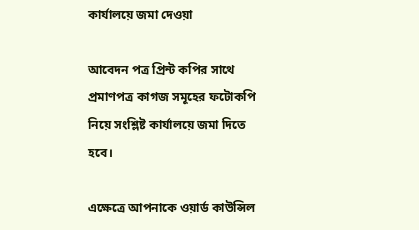কার্যালয়ে জমা দেওয়া

আবেদন পত্র প্রিন্ট কপির সাথে প্রমাণপত্র কাগজ সমূহের ফটোকপি নিয়ে সংশ্লিষ্ট কার্যালয়ে জমা দিতে হবে।

এক্ষেত্রে আপনাকে ওয়ার্ড কাউন্সিল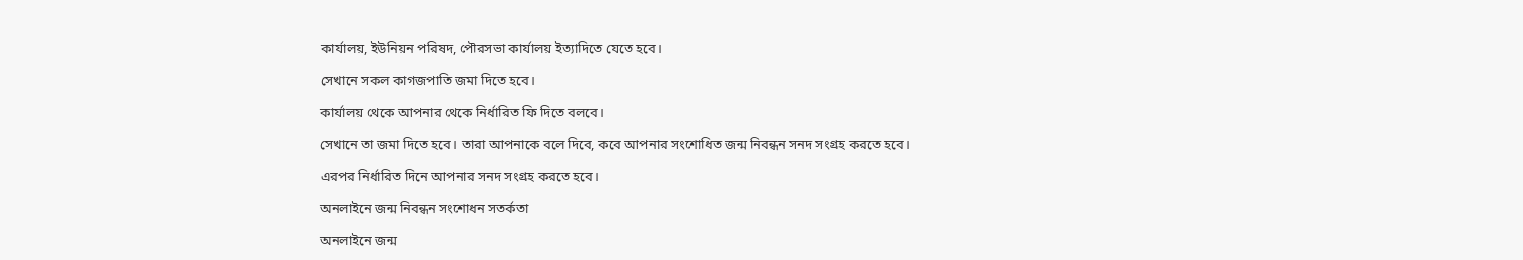কার্যালয়, ইউনিয়ন পরিষদ, পৌরসভা কার্যালয় ইত্যাদিতে যেতে হবে।

সেখানে সকল কাগজপাতি জমা দিতে হবে।

কার্যালয় থেকে আপনার থেকে নির্ধারিত ফি দিতে বলবে।

সেখানে তা জমা দিতে হবে। তারা আপনাকে বলে দিবে, কবে আপনার সংশোধিত জন্ম নিবন্ধন সনদ সংগ্রহ করতে হবে।

এরপর নির্ধারিত দিনে আপনার সনদ সংগ্রহ করতে হবে।

অনলাইনে জন্ম নিবন্ধন সংশোধন সতর্কতা

অনলাইনে জন্ম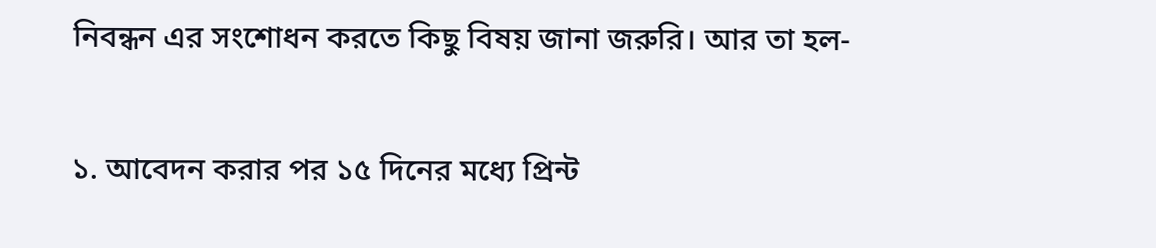নিবন্ধন এর সংশোধন করতে কিছু বিষয় জানা জরুরি। আর তা হল-

১. আবেদন করার পর ১৫ দিনের মধ্যে প্রিন্ট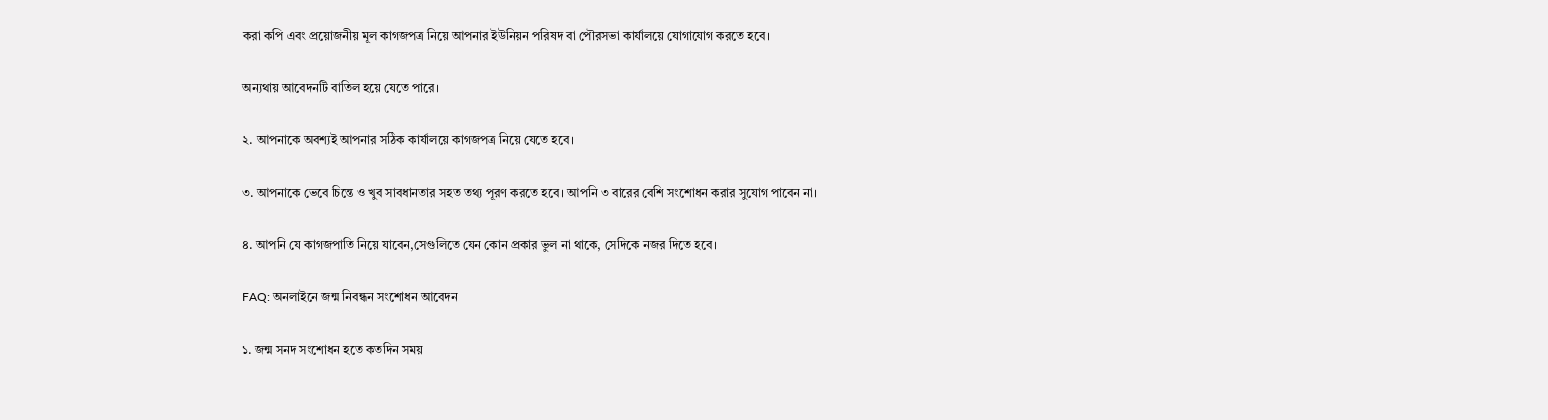করা কপি এবং প্রয়োজনীয় মূল কাগজপত্র নিয়ে আপনার ইউনিয়ন পরিষদ বা পৌরসভা কার্যালয়ে যোগাযোগ করতে হবে।

অন্যথায় আবেদনটি বাতিল হয়ে যেতে পারে।

২. আপনাকে অবশ্যই আপনার সঠিক কার্যালয়ে কাগজপত্র নিয়ে যেতে হবে।

৩. আপনাকে ভেবে চিন্তে ও খুব সাবধানতার সহত তথ্য পূরণ করতে হবে। আপনি ৩ বারের বেশি সংশোধন করার সুযোগ পাবেন না।

৪. আপনি যে কাগজপাতি নিয়ে যাবেন,সেগুলিতে যেন কোন প্রকার ভুল না থাকে, সেদিকে নজর দিতে হবে।

FAQ: অনলাইনে জন্ম নিবন্ধন সংশোধন আবেদন

১. জন্ম সনদ সংশোধন হতে কতদিন সময়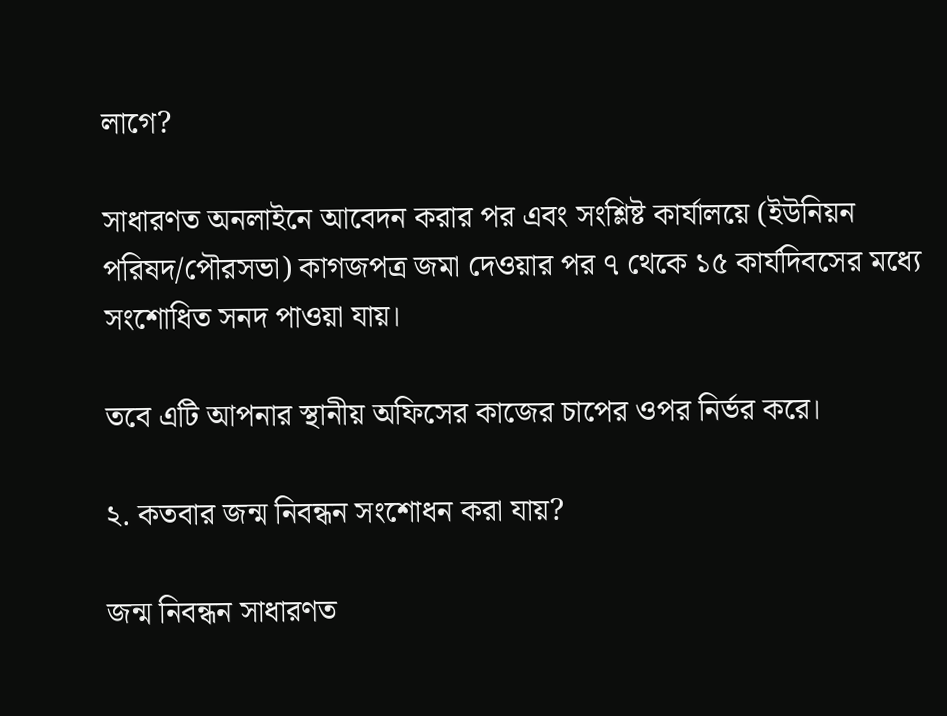লাগে?

সাধারণত অনলাইনে আবেদন করার পর এবং সংশ্লিষ্ট কার্যালয়ে (ইউনিয়ন পরিষদ/পৌরসভা) কাগজপত্র জমা দেওয়ার পর ৭ থেকে ১৫ কার্যদিবসের মধ্যে সংশোধিত সনদ পাওয়া যায়।

তবে এটি আপনার স্থানীয় অফিসের কাজের চাপের ওপর নির্ভর করে।

২. কতবার জন্ম নিবন্ধন সংশোধন করা যায়?

জন্ম নিবন্ধন সাধারণত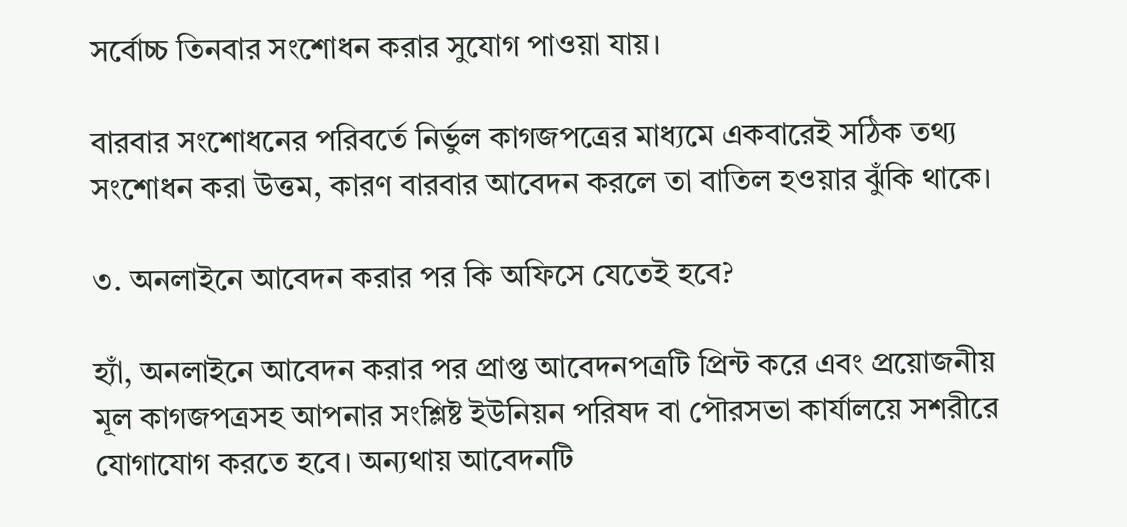সর্বোচ্চ তিনবার সংশোধন করার সুযোগ পাওয়া যায়।

বারবার সংশোধনের পরিবর্তে নির্ভুল কাগজপত্রের মাধ্যমে একবারেই সঠিক তথ্য সংশোধন করা উত্তম, কারণ বারবার আবেদন করলে তা বাতিল হওয়ার ঝুঁকি থাকে।

৩. অনলাইনে আবেদন করার পর কি অফিসে যেতেই হবে?

হ্যাঁ, অনলাইনে আবেদন করার পর প্রাপ্ত আবেদনপত্রটি প্রিন্ট করে এবং প্রয়োজনীয় মূল কাগজপত্রসহ আপনার সংশ্লিষ্ট ইউনিয়ন পরিষদ বা পৌরসভা কার্যালয়ে সশরীরে যোগাযোগ করতে হবে। অন্যথায় আবেদনটি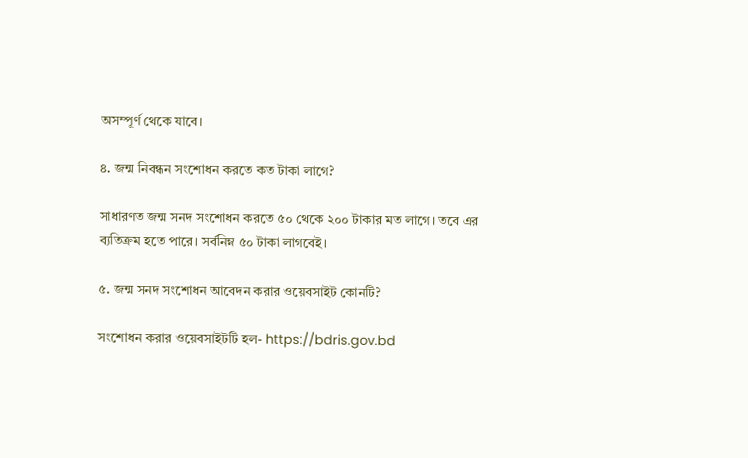অসম্পূর্ণ থেকে যাবে।

৪. জন্ম নিবন্ধন সংশোধন করতে কত টাকা লাগে?

সাধারণত জন্ম সনদ সংশোধন করতে ৫০ থেকে ২০০ টাকার মত লাগে। তবে এর ব্যতিক্রম হতে পারে। সর্বনিম্ন ৫০ টাকা লাগবেই।

৫. জন্ম সনদ সংশোধন আবেদন করার ওয়েবসাইট কোনটি?

সংশোধন করার ওয়েবসাইটটি হল- https://bdris.gov.bd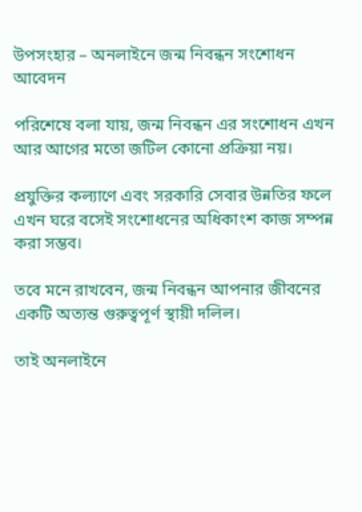উপসংহার – অনলাইনে জন্ম নিবন্ধন সংশোধন আবেদন

পরিশেষে বলা যায়, জন্ম নিবন্ধন এর সংশোধন এখন আর আগের মতো জটিল কোনো প্রক্রিয়া নয়।

প্রযুক্তির কল্যাণে এবং সরকারি সেবার উন্নতির ফলে এখন ঘরে বসেই সংশোধনের অধিকাংশ কাজ সম্পন্ন করা সম্ভব।

তবে মনে রাখবেন, জন্ম নিবন্ধন আপনার জীবনের একটি অত্যন্ত গুরুত্বপূর্ণ স্থায়ী দলিল।

তাই অনলাইনে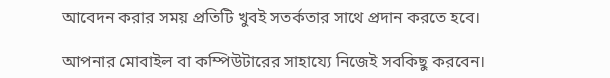আবেদন করার সময় প্রতিটি খুবই সতর্কতার সাথে প্রদান করতে হবে।

আপনার মোবাইল বা কম্পিউটারের সাহায্যে নিজেই সবকিছু করবেন।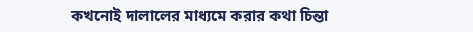কখনোই দালালের মাধ্যমে করার কথা চিন্তা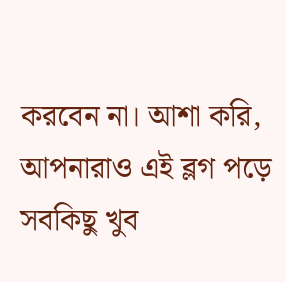করবেন না। আশা করি, আপনারাও এই ব্লগ পড়ে সবকিছু খুব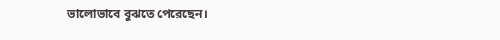ভালোভাবে বুঝতে পেরেছেন।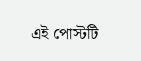এই পোস্টটি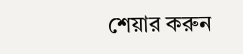শেয়ার করুন